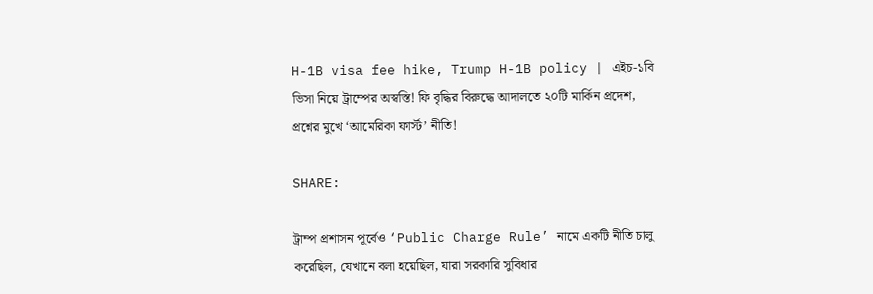H-1B visa fee hike, Trump H-1B policy | এইচ-১বি ভিসা নিয়ে ট্রাম্পের অস্বস্তি! ফি বৃদ্ধির বিরুদ্ধে আদালতে ২০টি মার্কিন প্রদেশ, প্রশ্নের মুখে ‘আমেরিকা ফার্স্ট’ নীতি!

SHARE:

ট্রাম্প প্রশাসন পূর্বেও ‘Public Charge Rule’ নামে একটি নীতি চালু করেছিল, যেখানে বলা হয়েছিল, যারা সরকারি সুবিধার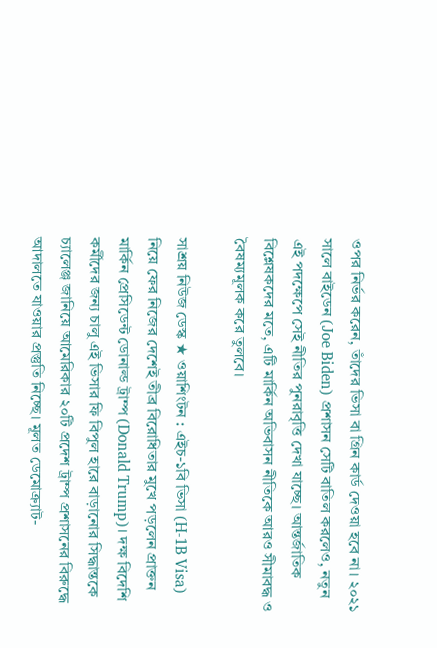ওপর নির্ভর করেন, তাঁদের ভিসা বা গ্রিন কার্ড দেওয়া হবে না। ২০২১ সালে বাইডেন (Joe Biden) প্রশাসন সেটি বাতিল করলেও, নতুন এই পদক্ষেপে সেই নীতির পুনরাবৃত্তি দেখা যাচ্ছে। আন্তর্জাতিক বিশ্লেষকদের মতে, এটি মার্কিন অভিবাসন নীতিকে আরও সীমাবদ্ধ ও বৈষম্যমূলক করে তুলবে।

সাশ্রয় নিউজ ডেস্ক ★ ওয়াশিংটন : এইচ-১বি ভিসা (H-1B Visa) নিয়ে ফের নিজের দেশেই তীব্র বিরোধিতার মুখে পড়লেন প্রাক্তন মার্কিন প্রেসিডেন্ট ডোনাল্ড ট্রাম্প (Donald Trump)। দক্ষ বিদেশি কর্মীদের জন্য চালু এই ভিসার ফি বিপুল হারে বাড়ানোর সিদ্ধান্তকে চ্যালেঞ্জ জানিয়ে আমেরিকার ২০টি প্রদেশ ট্রাম্প প্রশাসনের বিরুদ্ধে আদালতে যাওয়ার প্রস্তুতি নিচ্ছে। মূলত ডেমোক্র্যাট-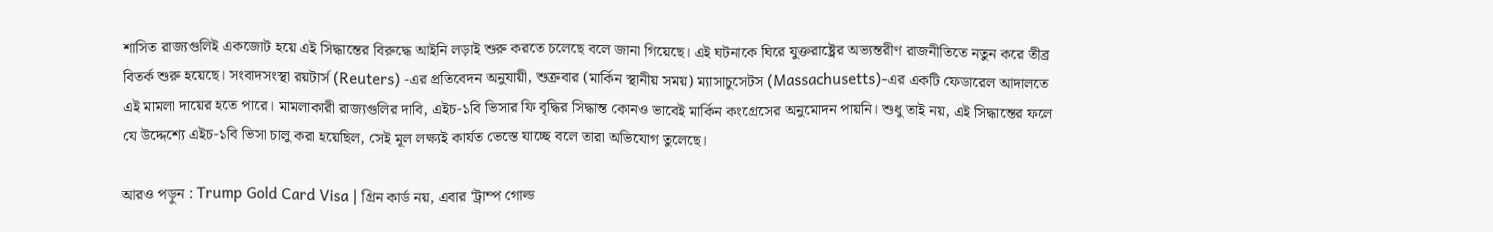শাসিত রাজ্যগুলিই একজোট হয়ে এই সিদ্ধান্তের বিরুদ্ধে আইনি লড়াই শুরু করতে চলেছে বলে জানা গিয়েছে। এই ঘটনাকে ঘিরে যুক্তরাষ্ট্রের অভ্যন্তরীণ রাজনীতিতে নতুন করে তীব্র বিতর্ক শুরু হয়েছে। সংবাদসংস্থা রয়টার্স (Reuters) -এর প্রতিবেদন অনুযায়ী, শুক্রবার (মার্কিন স্থানীয় সময়) ম্যাসাচুসেটস (Massachusetts)-এর একটি ফেডারেল আদালতে এই মামলা দায়ের হতে পারে। মামলাকারী রাজ্যগুলির দাবি, এইচ-১বি ভিসার ফি বৃদ্ধির সিদ্ধান্ত কোনও ভাবেই মার্কিন কংগ্রেসের অনুমোদন পায়নি। শুধু তাই নয়, এই সিদ্ধান্তের ফলে যে উদ্দেশ্যে এইচ-১বি ভিসা চালু করা হয়েছিল, সেই মূল লক্ষ্যই কার্যত ভেস্তে যাচ্ছে বলে তারা অভিযোগ তুলেছে।

আরও পড়ুন : Trump Gold Card Visa | গ্রিন কার্ড নয়, এবার ‘ট্রাম্প গোল্ড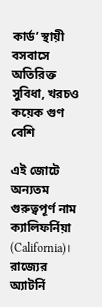কার্ড’ স্থায়ী বসবাসে অতিরিক্ত সুবিধা, খরচও কয়েক গুণ বেশি

এই জোটে অন্যতম গুরুত্বপূর্ণ নাম ক্যালিফর্নিয়া (California)। রাজ্যের অ্যাটর্নি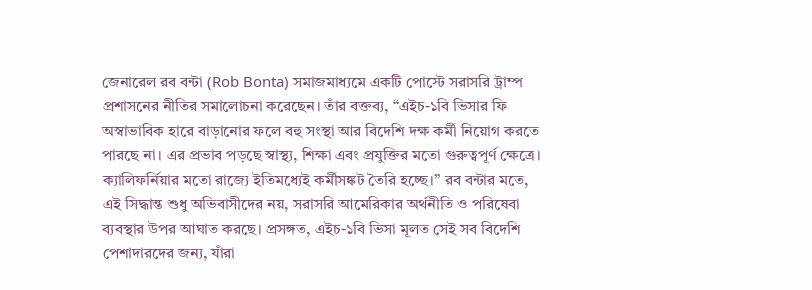জেনারেল রব বন্টা (Rob Bonta) সমাজমাধ্যমে একটি পোস্টে সরাসরি ট্রাম্প প্রশাসনের নীতির সমালোচনা করেছেন। তাঁর বক্তব্য, “এইচ-১বি ভিসার ফি অস্বাভাবিক হারে বাড়ানোর ফলে বহু সংস্থা আর বিদেশি দক্ষ কর্মী নিয়োগ করতে পারছে না। এর প্রভাব পড়ছে স্বাস্থ্য, শিক্ষা এবং প্রযুক্তির মতো গুরুত্বপূর্ণ ক্ষেত্রে। ক্যালিফর্নিয়ার মতো রাজ্যে ইতিমধ্যেই কর্মীসঙ্কট তৈরি হচ্ছে।” রব বন্টার মতে, এই সিদ্ধান্ত শুধু অভিবাসীদের নয়, সরাসরি আমেরিকার অর্থনীতি ও পরিষেবা ব্যবস্থার উপর আঘাত করছে। প্রসঙ্গত, এইচ-১বি ভিসা মূলত সেই সব বিদেশি পেশাদারদের জন্য, যাঁরা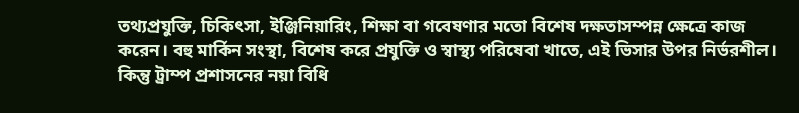তথ্যপ্রযুক্তি, চিকিৎসা, ইঞ্জিনিয়ারিং, শিক্ষা বা গবেষণার মতো বিশেষ দক্ষতাসম্পন্ন ক্ষেত্রে কাজ করেন। বহু মার্কিন সংস্থা, বিশেষ করে প্রযুক্তি ও স্বাস্থ্য পরিষেবা খাতে, এই ভিসার উপর নির্ভরশীল। কিন্তু ট্রাম্প প্রশাসনের নয়া বিধি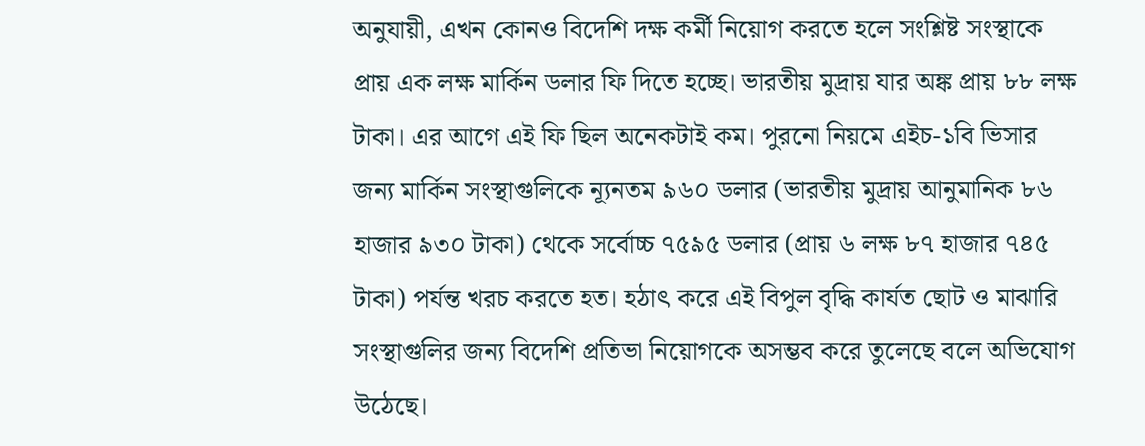অনুযায়ী, এখন কোনও বিদেশি দক্ষ কর্মী নিয়োগ করতে হলে সংশ্লিষ্ট সংস্থাকে প্রায় এক লক্ষ মার্কিন ডলার ফি দিতে হচ্ছে। ভারতীয় মুদ্রায় যার অঙ্ক প্রায় ৮৮ লক্ষ টাকা। এর আগে এই ফি ছিল অনেকটাই কম। পুরনো নিয়মে এইচ-১বি ভিসার জন্য মার্কিন সংস্থাগুলিকে ন্যূনতম ৯৬০ ডলার (ভারতীয় মুদ্রায় আনুমানিক ৮৬ হাজার ৯৩০ টাকা) থেকে সর্বোচ্চ ৭৫৯৫ ডলার (প্রায় ৬ লক্ষ ৮৭ হাজার ৭৪৫ টাকা) পর্যন্ত খরচ করতে হত। হঠাৎ করে এই বিপুল বৃদ্ধি কার্যত ছোট ও মাঝারি সংস্থাগুলির জন্য বিদেশি প্রতিভা নিয়োগকে অসম্ভব করে তুলেছে বলে অভিযোগ উঠেছে।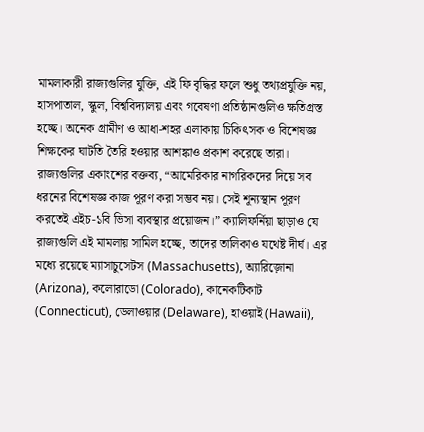মামলাকারী রাজ্যগুলির যুক্তি, এই ফি বৃদ্ধির ফলে শুধু তথ্যপ্রযুক্তি নয়, হাসপাতাল, স্কুল, বিশ্ববিদ্যালয় এবং গবেষণা প্রতিষ্ঠানগুলিও ক্ষতিগ্রস্ত হচ্ছে। অনেক গ্রামীণ ও আধা-শহর এলাকায় চিকিৎসক ও বিশেষজ্ঞ শিক্ষকের ঘাটতি তৈরি হওয়ার আশঙ্কাও প্রকাশ করেছে তারা। রাজ্যগুলির একাংশের বক্তব্য, “আমেরিকার নাগরিকদের দিয়ে সব ধরনের বিশেষজ্ঞ কাজ পূরণ করা সম্ভব নয়। সেই শূন্যস্থান পূরণ করতেই এইচ-১বি ভিসা ব্যবস্থার প্রয়োজন।” ক্যালিফর্নিয়া ছাড়াও যে রাজ্যগুলি এই মামলায় সামিল হচ্ছে, তাদের তালিকাও যথেষ্ট দীর্ঘ। এর মধ্যে রয়েছে ম্যাসাচুসেটস (Massachusetts), অ্যারিজ়োনা (Arizona), কলোরাডো (Colorado), কানেকটিকাট (Connecticut), ডেলাওয়ার (Delaware), হাওয়াই (Hawaii),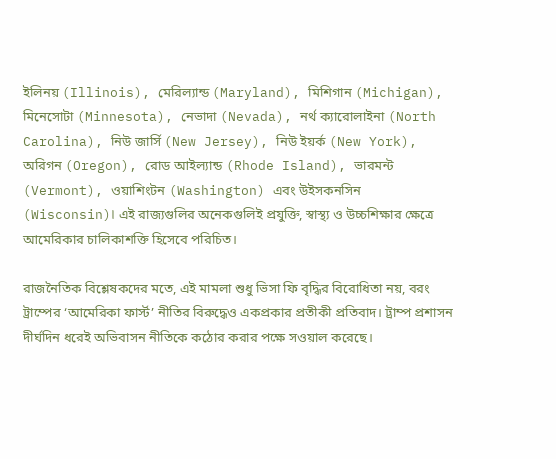ইলিনয় (Illinois), মেরিল্যান্ড (Maryland), মিশিগান (Michigan), মিনেসোটা (Minnesota), নেভাদা (Nevada), নর্থ ক্যারোলাইনা (North Carolina), নিউ জার্সি (New Jersey), নিউ ইয়র্ক (New York), অরিগন (Oregon), রোড আইল্যান্ড (Rhode Island), ভারমন্ট (Vermont), ওয়াশিংটন (Washington) এবং উইসকনসিন (Wisconsin)। এই রাজ্যগুলির অনেকগুলিই প্রযুক্তি, স্বাস্থ্য ও উচ্চশিক্ষার ক্ষেত্রে আমেরিকার চালিকাশক্তি হিসেবে পরিচিত।

রাজনৈতিক বিশ্লেষকদের মতে, এই মামলা শুধু ভিসা ফি বৃদ্ধির বিরোধিতা নয়, বরং ট্রাম্পের ‘আমেরিকা ফার্স্ট’ নীতির বিরুদ্ধেও একপ্রকার প্রতীকী প্রতিবাদ। ট্রাম্প প্রশাসন দীর্ঘদিন ধরেই অভিবাসন নীতিকে কঠোর করার পক্ষে সওয়াল করেছে।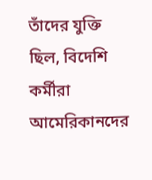তাঁদের যুক্তি ছিল, বিদেশি কর্মীরা আমেরিকানদের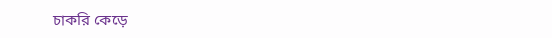চাকরি কেড়ে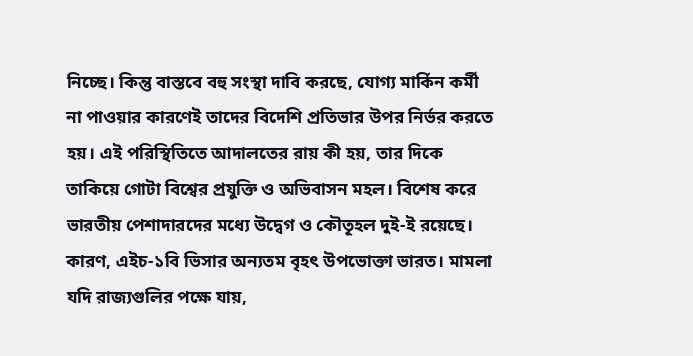নিচ্ছে। কিন্তু বাস্তবে বহু সংস্থা দাবি করছে, যোগ্য মার্কিন কর্মী না পাওয়ার কারণেই তাদের বিদেশি প্রতিভার উপর নির্ভর করতে হয়। এই পরিস্থিতিতে আদালতের রায় কী হয়, তার দিকে তাকিয়ে গোটা বিশ্বের প্রযুক্তি ও অভিবাসন মহল। বিশেষ করে ভারতীয় পেশাদারদের মধ্যে উদ্বেগ ও কৌতূহল দুই-ই রয়েছে। কারণ, এইচ-১বি ভিসার অন্যতম বৃহৎ উপভোক্তা ভারত। মামলা যদি রাজ্যগুলির পক্ষে যায়,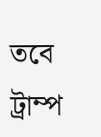তবে ট্রাম্প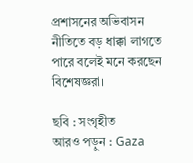প্রশাসনের অভিবাসন নীতিতে বড় ধাক্কা লাগতে পারে বলেই মনে করছেন বিশেষজ্ঞরা।

ছবি : সংগৃহীত
আরও পড়ুন : Gaza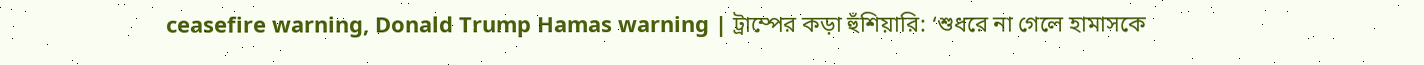ceasefire warning, Donald Trump Hamas warning | ট্রাম্পের কড়া হুঁশিয়ারি: ‘শুধরে না গেলে হামাসকে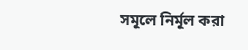সমূলে নির্মূল করা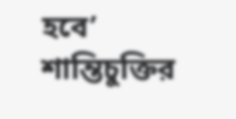হবে’ শান্তিচুক্তির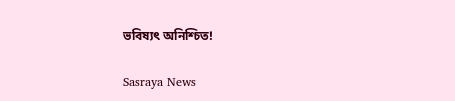ভবিষ্যৎ অনিশ্চিত!

Sasraya News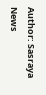Author: Sasraya News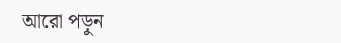আরো পড়ুন